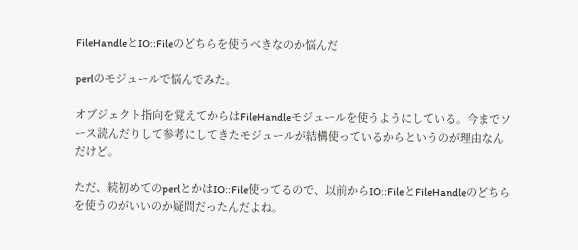FileHandleとIO::Fileのどちらを使うべきなのか悩んだ

perlのモジュールで悩んでみた。

オブジェクト指向を覚えてからはFileHandleモジュールを使うようにしている。今までソース読んだりして参考にしてきたモジュールが結構使っているからというのが理由なんだけど。

ただ、続初めてのperlとかはIO::File使ってるので、以前からIO::FileとFileHandleのどちらを使うのがいいのか疑問だったんだよね。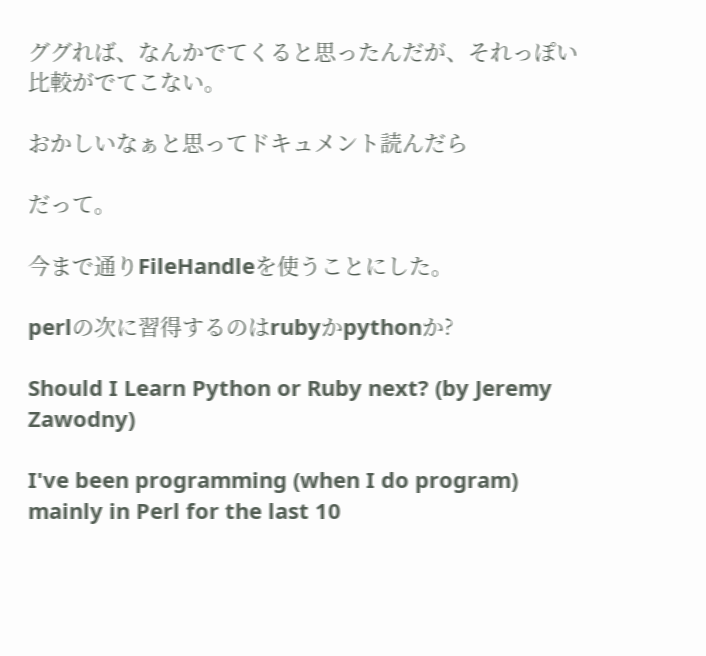ググれば、なんかでてくると思ったんだが、それっぽい比較がでてこない。

おかしいなぁと思ってドキュメント読んだら

だって。

今まで通りFileHandleを使うことにした。

perlの次に習得するのはrubyかpythonか?

Should I Learn Python or Ruby next? (by Jeremy Zawodny)

I've been programming (when I do program) mainly in Perl for the last 10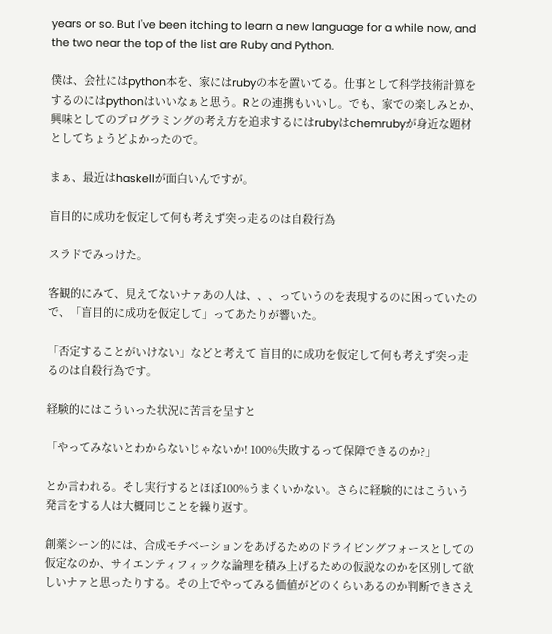years or so. But I've been itching to learn a new language for a while now, and the two near the top of the list are Ruby and Python.

僕は、会社にはpython本を、家にはrubyの本を置いてる。仕事として科学技術計算をするのにはpythonはいいなぁと思う。Rとの連携もいいし。でも、家での楽しみとか、興味としてのプログラミングの考え方を追求するにはrubyはchemrubyが身近な題材としてちょうどよかったので。

まぁ、最近はhaskellが面白いんですが。

盲目的に成功を仮定して何も考えず突っ走るのは自殺行為

スラドでみっけた。

客観的にみて、見えてないナァあの人は、、、っていうのを表現するのに困っていたので、「盲目的に成功を仮定して」ってあたりが響いた。

「否定することがいけない」などと考えて 盲目的に成功を仮定して何も考えず突っ走るのは自殺行為です。

経験的にはこういった状況に苦言を呈すと

「やってみないとわからないじゃないか! 100%失敗するって保障できるのか?」

とか言われる。そし実行するとほぼ100%うまくいかない。さらに経験的にはこういう発言をする人は大概同じことを繰り返す。

創薬シーン的には、合成モチベーションをあげるためのドライビングフォースとしての仮定なのか、サイエンティフィックな論理を積み上げるための仮説なのかを区別して欲しいナァと思ったりする。その上でやってみる価値がどのくらいあるのか判断できさえ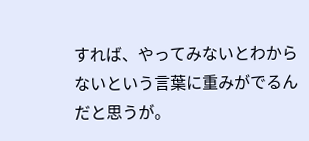すれば、やってみないとわからないという言葉に重みがでるんだと思うが。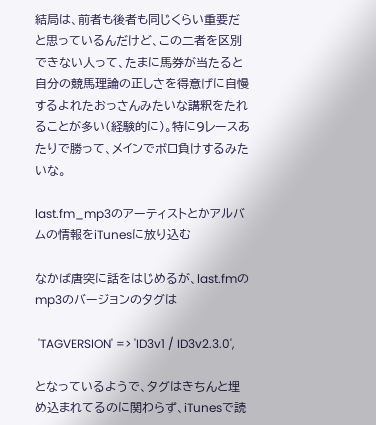結局は、前者も後者も同じくらい重要だと思っているんだけど、この二者を区別できない人って、たまに馬券が当たると自分の競馬理論の正しさを得意げに自慢するよれたおっさんみたいな講釈をたれることが多い(経験的に)。特に9レースあたりで勝って、メインでボロ負けするみたいな。

last.fm_mp3のアーティストとかアルバムの情報をiTunesに放り込む

なかば唐突に話をはじめるが、last.fmのmp3のバージョンのタグは

 'TAGVERSION' => 'ID3v1 / ID3v2.3.0',

となっているようで、タグはきちんと埋め込まれてるのに関わらず、iTunesで読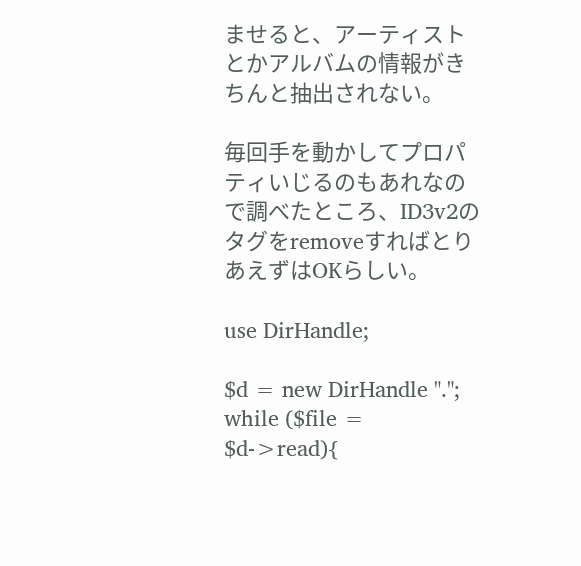ませると、アーティストとかアルバムの情報がきちんと抽出されない。

毎回手を動かしてプロパティいじるのもあれなので調べたところ、ID3v2のタグをremoveすればとりあえずはOKらしい。

use DirHandle;

$d = new DirHandle ".";
while ($file = $d->read){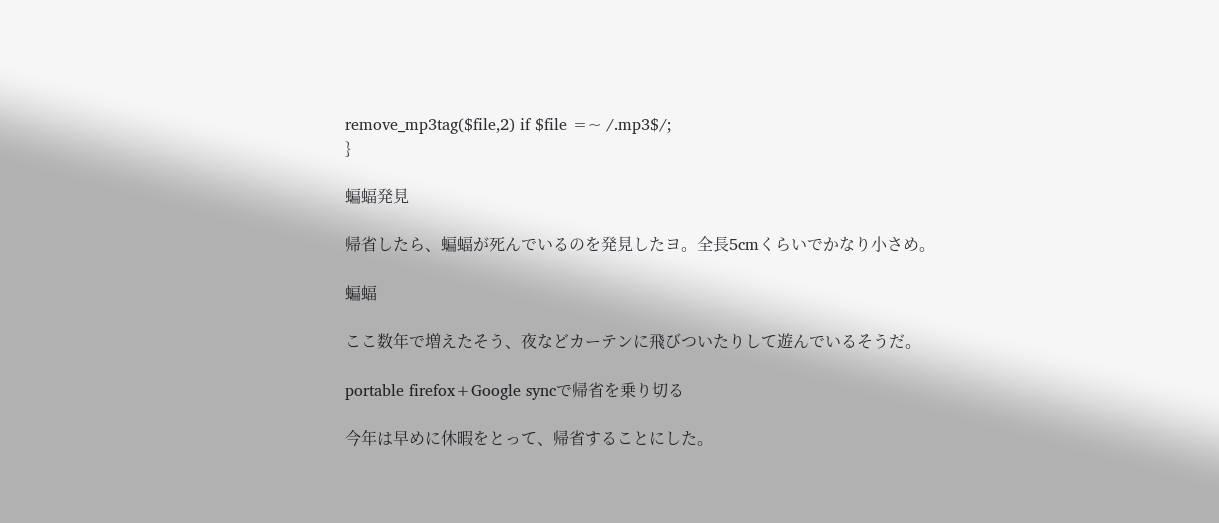remove_mp3tag($file,2) if $file =~ /.mp3$/;
}

蝙蝠発見

帰省したら、蝙蝠が死んでいるのを発見したヨ。全長5cmくらいでかなり小さめ。

蝙蝠

ここ数年で増えたそう、夜などカーテンに飛びついたりして遊んでいるそうだ。

portable firefox+Google syncで帰省を乗り切る

今年は早めに休暇をとって、帰省することにした。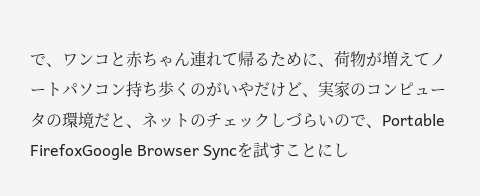で、ワンコと赤ちゃん連れて帰るために、荷物が増えてノートパソコン持ち歩くのがいやだけど、実家のコンピュータの環境だと、ネットのチェックしづらいので、Portable FirefoxGoogle Browser Syncを試すことにし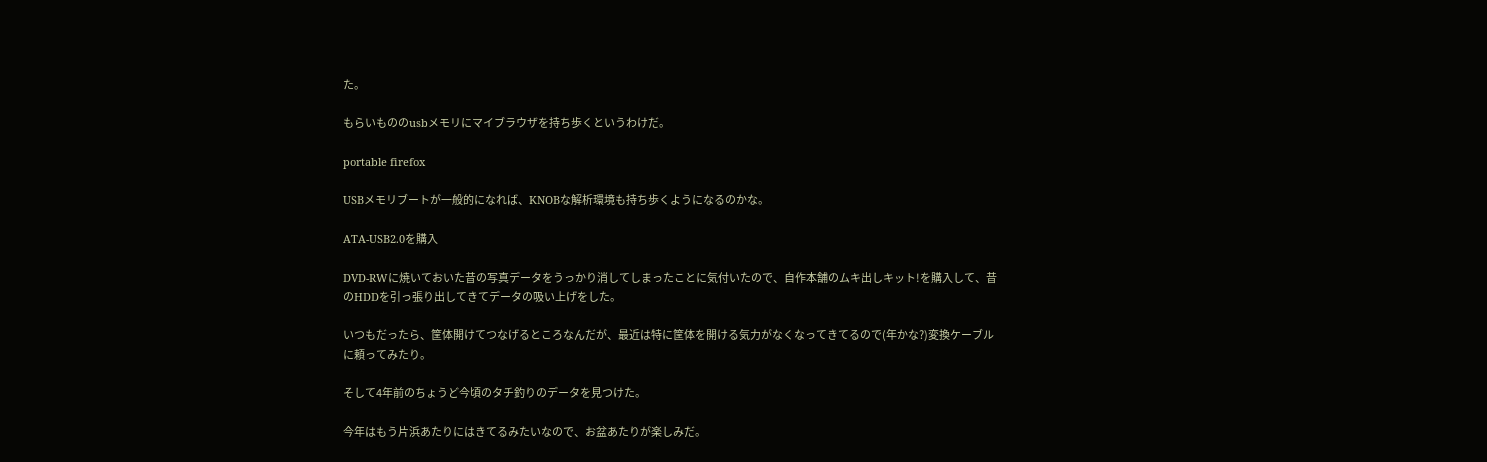た。

もらいもののusbメモリにマイブラウザを持ち歩くというわけだ。

portable firefox

USBメモリブートが一般的になれば、KNOBな解析環境も持ち歩くようになるのかな。

ATA-USB2.0を購入

DVD-RWに焼いておいた昔の写真データをうっかり消してしまったことに気付いたので、自作本舗のムキ出しキット!を購入して、昔のHDDを引っ張り出してきてデータの吸い上げをした。

いつもだったら、筐体開けてつなげるところなんだが、最近は特に筐体を開ける気力がなくなってきてるので(年かな?)変換ケーブルに頼ってみたり。

そして4年前のちょうど今頃のタチ釣りのデータを見つけた。

今年はもう片浜あたりにはきてるみたいなので、お盆あたりが楽しみだ。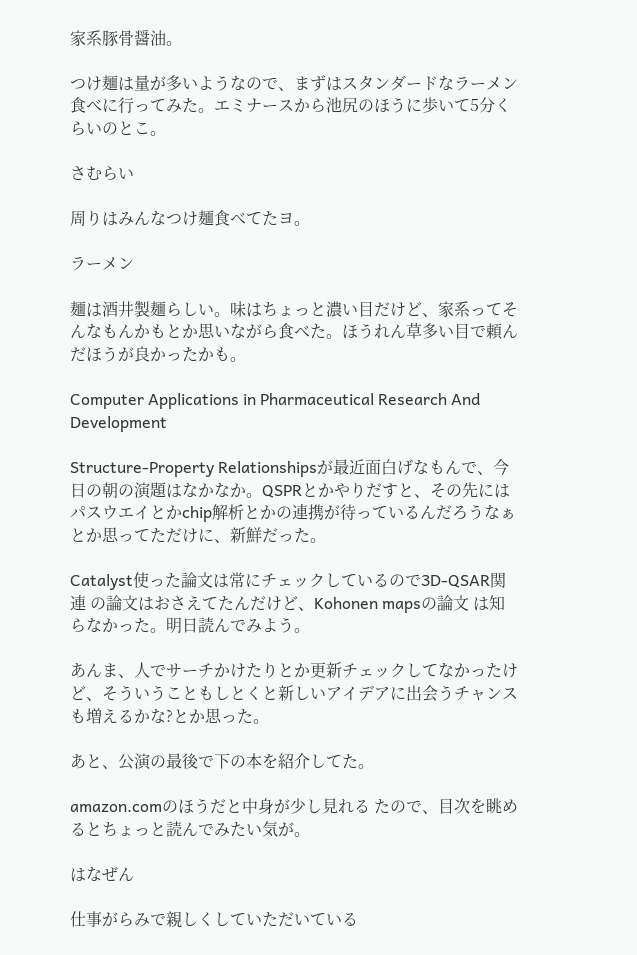家系豚骨醤油。

つけ麺は量が多いようなので、まずはスタンダードなラーメン食べに行ってみた。エミナースから池尻のほうに歩いて5分くらいのとこ。

さむらい

周りはみんなつけ麺食べてたヨ。

ラーメン

麺は酒井製麺らしい。味はちょっと濃い目だけど、家系ってそんなもんかもとか思いながら食べた。ほうれん草多い目で頼んだほうが良かったかも。

Computer Applications in Pharmaceutical Research And Development

Structure-Property Relationshipsが最近面白げなもんで、今日の朝の演題はなかなか。QSPRとかやりだすと、その先にはパスウエイとかchip解析とかの連携が待っているんだろうなぁとか思ってただけに、新鮮だった。

Catalyst使った論文は常にチェックしているので3D-QSAR関連 の論文はおさえてたんだけど、Kohonen mapsの論文 は知らなかった。明日読んでみよう。

あんま、人でサーチかけたりとか更新チェックしてなかったけど、そういうこともしとくと新しいアイデアに出会うチャンスも増えるかな?とか思った。

あと、公演の最後で下の本を紹介してた。

amazon.comのほうだと中身が少し見れる たので、目次を眺めるとちょっと読んでみたい気が。

はなぜん

仕事がらみで親しくしていただいている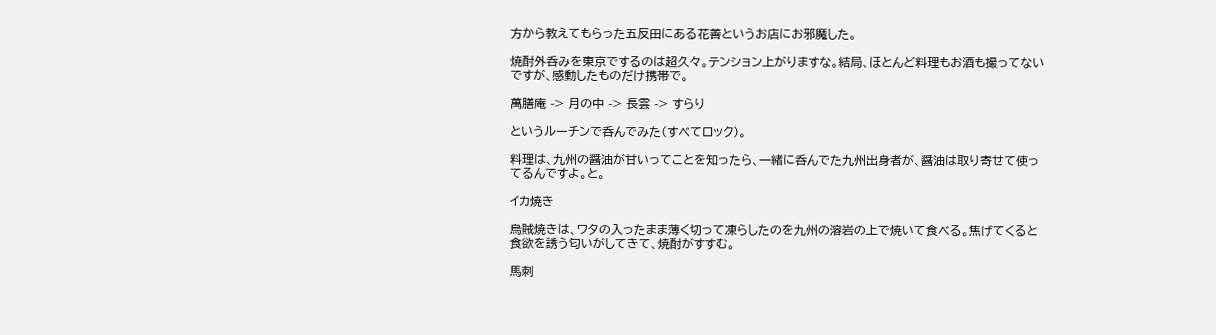方から教えてもらった五反田にある花善というお店にお邪魔した。

焼酎外呑みを東京でするのは超久々。テンション上がりますな。結局、ほとんど料理もお酒も撮ってないですが、感動したものだけ携帯で。

萬膳庵 -> 月の中 -> 長雲 -> すらり

というルーチンで呑んでみた(すべてロック)。

料理は、九州の醤油が甘いってことを知ったら、一緒に呑んでた九州出身者が、醤油は取り寄せて使ってるんですよ。と。

イカ焼き

烏賊焼きは、ワタの入ったまま薄く切って凍らしたのを九州の溶岩の上で焼いて食べる。焦げてくると食欲を誘う匂いがしてきて、焼酎がすすむ。

馬刺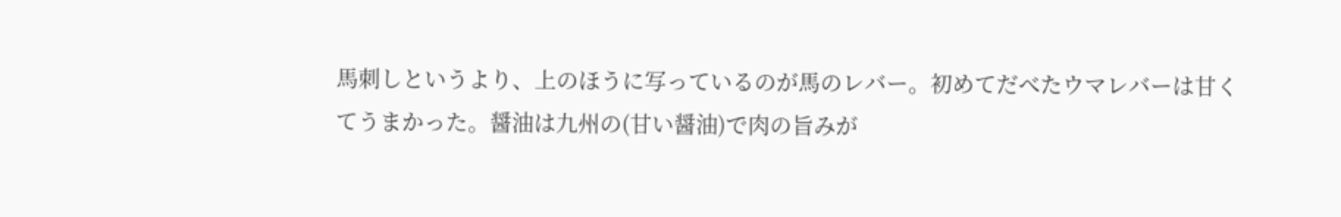馬刺しというより、上のほうに写っているのが馬のレバー。初めてだべたウマレバーは甘くてうまかった。醤油は九州の(甘い醤油)で肉の旨みが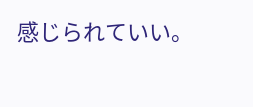感じられていい。